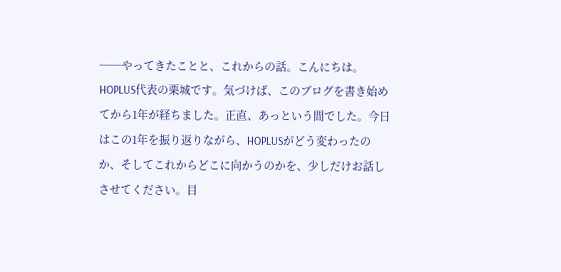──やってきたことと、これからの話。こんにちは。HOPLUS代表の栗城です。気づけば、このブログを書き始めてから1年が経ちました。正直、あっという間でした。今日はこの1年を振り返りながら、HOPLUSがどう変わったのか、そしてこれからどこに向かうのかを、少しだけお話しさせてください。目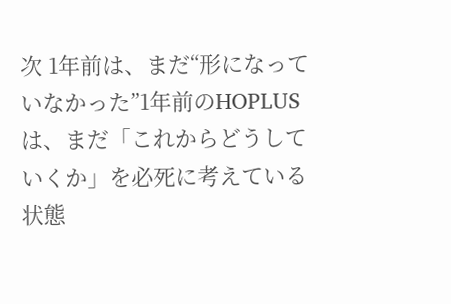次 1年前は、まだ“形になっていなかった”1年前のHOPLUSは、まだ「これからどうしていくか」を必死に考えている状態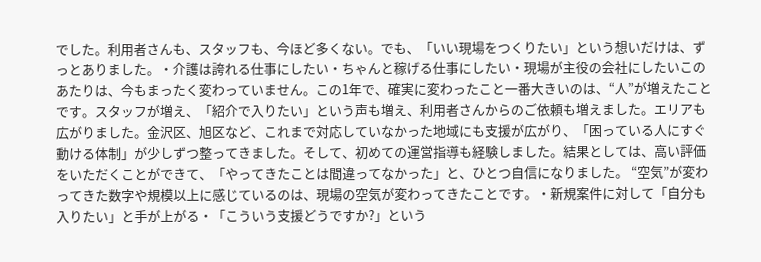でした。利用者さんも、スタッフも、今ほど多くない。でも、「いい現場をつくりたい」という想いだけは、ずっとありました。・介護は誇れる仕事にしたい・ちゃんと稼げる仕事にしたい・現場が主役の会社にしたいこのあたりは、今もまったく変わっていません。この1年で、確実に変わったこと一番大きいのは、“人”が増えたことです。スタッフが増え、「紹介で入りたい」という声も増え、利用者さんからのご依頼も増えました。エリアも広がりました。金沢区、旭区など、これまで対応していなかった地域にも支援が広がり、「困っている人にすぐ動ける体制」が少しずつ整ってきました。そして、初めての運営指導も経験しました。結果としては、高い評価をいただくことができて、「やってきたことは間違ってなかった」と、ひとつ自信になりました。 “空気”が変わってきた数字や規模以上に感じているのは、現場の空気が変わってきたことです。・新規案件に対して「自分も入りたい」と手が上がる・「こういう支援どうですか?」という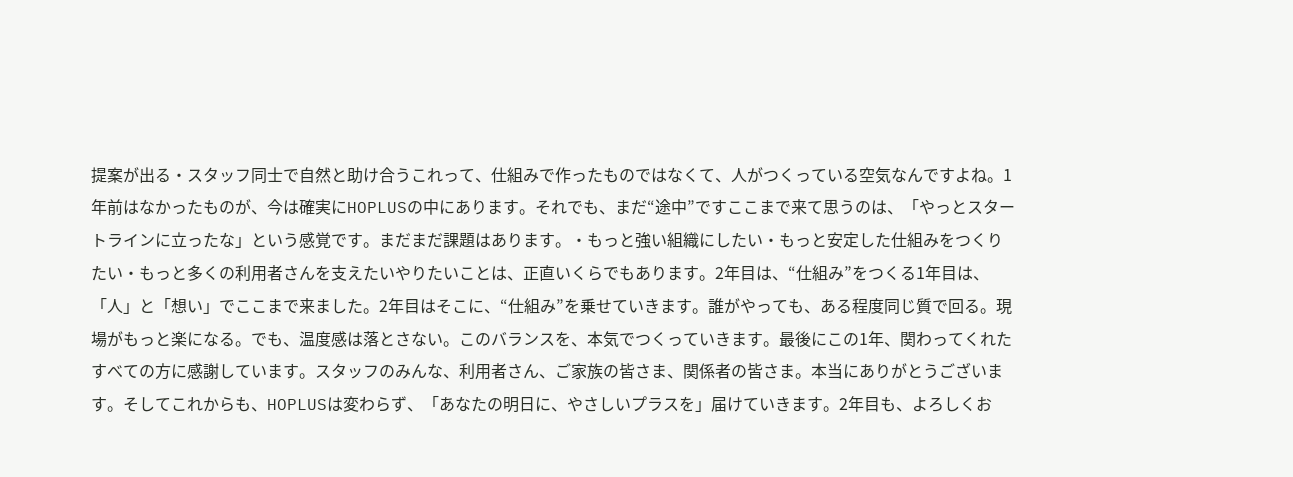提案が出る・スタッフ同士で自然と助け合うこれって、仕組みで作ったものではなくて、人がつくっている空気なんですよね。1年前はなかったものが、今は確実にHOPLUSの中にあります。それでも、まだ“途中”ですここまで来て思うのは、「やっとスタートラインに立ったな」という感覚です。まだまだ課題はあります。・もっと強い組織にしたい・もっと安定した仕組みをつくりたい・もっと多くの利用者さんを支えたいやりたいことは、正直いくらでもあります。2年目は、“仕組み”をつくる1年目は、「人」と「想い」でここまで来ました。2年目はそこに、“仕組み”を乗せていきます。誰がやっても、ある程度同じ質で回る。現場がもっと楽になる。でも、温度感は落とさない。このバランスを、本気でつくっていきます。最後にこの1年、関わってくれたすべての方に感謝しています。スタッフのみんな、利用者さん、ご家族の皆さま、関係者の皆さま。本当にありがとうございます。そしてこれからも、HOPLUSは変わらず、「あなたの明日に、やさしいプラスを」届けていきます。2年目も、よろしくお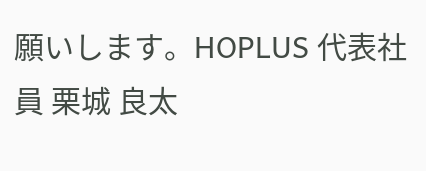願いします。HOPLUS 代表社員 栗城 良太